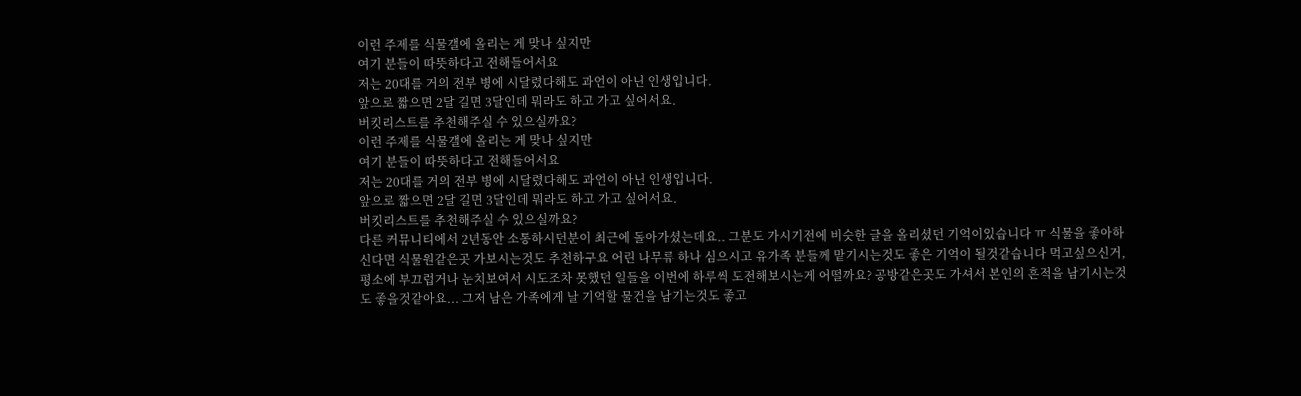이런 주제를 식물갤에 올리는 게 맞나 싶지만
여기 분들이 따뜻하다고 전해들어서요
저는 20대를 거의 전부 병에 시달렸다해도 과언이 아닌 인생입니다.
앞으로 짧으면 2달 길면 3달인데 뭐라도 하고 가고 싶어서요.
버킷리스트를 추천해주실 수 있으실까요?
이런 주제를 식물갤에 올리는 게 맞나 싶지만
여기 분들이 따뜻하다고 전해들어서요
저는 20대를 거의 전부 병에 시달렸다해도 과언이 아닌 인생입니다.
앞으로 짧으면 2달 길면 3달인데 뭐라도 하고 가고 싶어서요.
버킷리스트를 추천해주실 수 있으실까요?
다른 커뮤니티에서 2년동안 소통하시던분이 최근에 돌아가셨는데요.. 그분도 가시기전에 비슷한 글을 올리셨던 기억이있습니다 ㅠ 식물을 좋아하신다면 식물원같은곳 가보시는것도 추천하구요 어린 나무류 하나 심으시고 유가족 분들께 맡기시는것도 좋은 기억이 될것같습니다 먹고싶으신거,평소에 부끄럽거나 눈치보여서 시도조차 못했던 일들을 이번에 하루씩 도전해보시는게 어떨까요? 공방같은곳도 가셔서 본인의 흔적을 남기시는것도 좋을것같아요... 그저 남은 가족에게 날 기억할 물건을 남기는것도 좋고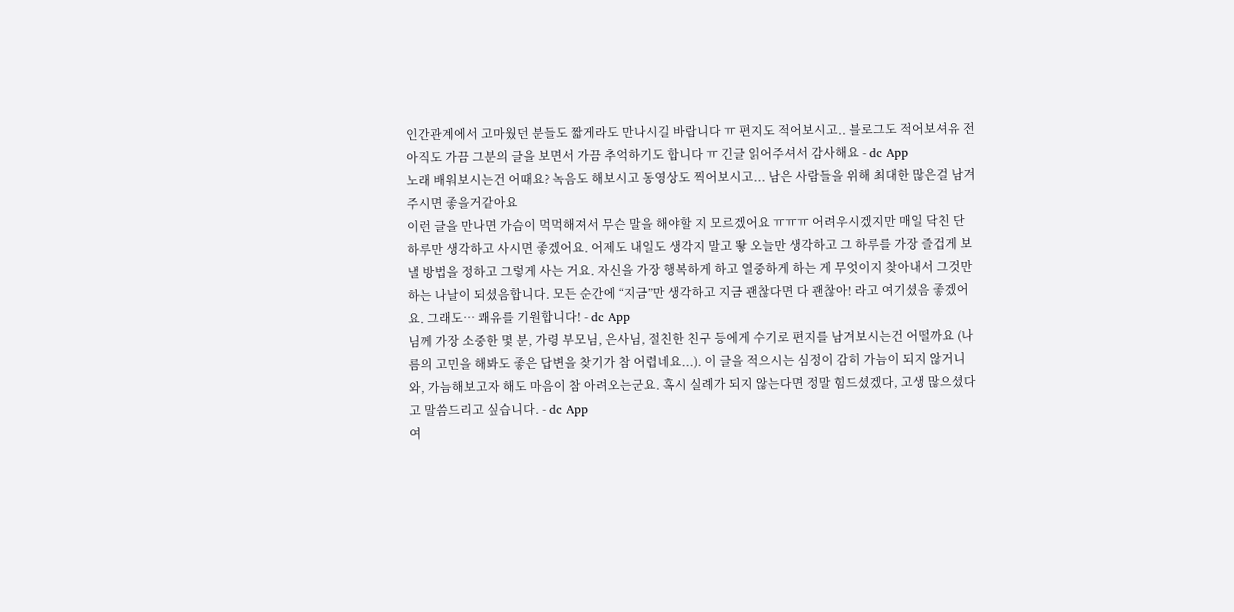인간관계에서 고마웠던 분들도 짧게라도 만나시길 바랍니다 ㅠ 편지도 적어보시고.. 블로그도 적어보셔유 전 아직도 가끔 그분의 글을 보면서 가끔 추억하기도 합니다 ㅠ 긴글 읽어주셔서 감사해요 - dc App
노래 배워보시는건 어때요? 녹음도 해보시고 동영상도 찍어보시고... 남은 사람들을 위해 최대한 많은걸 남겨주시면 좋을거같아요
이런 글을 만나면 가슴이 먹먹해져서 무슨 말을 해야할 지 모르겠어요 ㅠㅠㅠ 어려우시겠지만 매일 닥친 단 하루만 생각하고 사시면 좋겠어요. 어제도 내일도 생각지 말고 뙇 오늘만 생각하고 그 하루를 가장 즐겁게 보낼 방법을 정하고 그렇게 사는 거요. 자신을 가장 행복하게 하고 열중하게 하는 게 무엇이지 찾아내서 그것만 하는 나날이 되셨음합니다. 모든 순간에 “지금”만 생각하고 지금 괜찮다면 다 괜찮아! 라고 여기셨음 좋겠어요. 그래도… 쾌유를 기원합니다! - dc App
님께 가장 소중한 몇 분, 가령 부모님, 은사님, 절친한 친구 등에게 수기로 편지를 남겨보시는건 어떨까요 (나름의 고민을 해봐도 좋은 답변을 찾기가 참 어렵네요...). 이 글을 적으시는 심정이 감히 가늠이 되지 않거니와, 가늠해보고자 해도 마음이 참 아려오는군요. 혹시 실례가 되지 않는다면 정말 힘드셨겠다, 고생 많으셨다고 말씀드리고 싶습니다. - dc App
여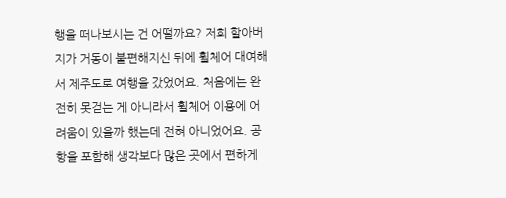행을 떠나보시는 건 어떨까요? 저희 할아버지가 거동이 불편해지신 뒤에 휠체어 대여해서 제주도로 여행을 갔었어요. 처음에는 완전히 못걷는 게 아니라서 휠체어 이용에 어려움이 있을까 했는데 전혀 아니었어요. 공항을 포함해 생각보다 많은 곳에서 편하게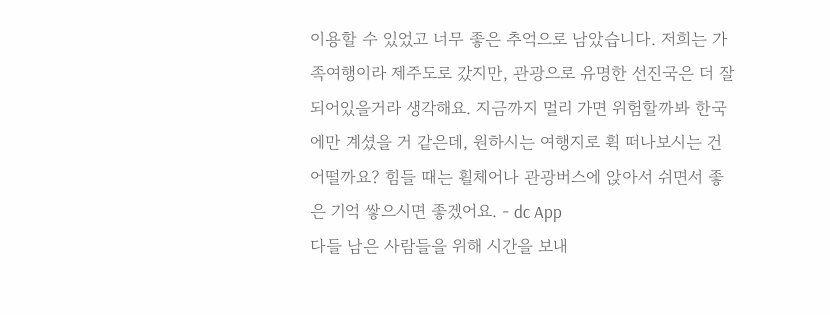이용할 수 있었고 너무 좋은 추억으로 남았습니다. 저희는 가족여행이라 제주도로 갔지만, 관광으로 유명한 선진국은 더 잘 되어있을거라 생각해요. 지금까지 멀리 가면 위험할까봐 한국에만 계셨을 거 같은데, 원하시는 여행지로 휙 떠나보시는 건 어떨까요? 힘들 때는 휠체어나 관광버스에 앉아서 쉬면서 좋은 기억 쌓으시면 좋겠어요. - dc App
다들 남은 사람들을 위해 시간을 보내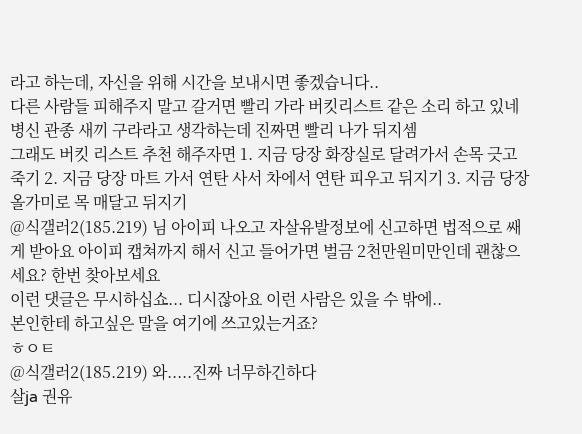라고 하는데, 자신을 위해 시간을 보내시면 좋겠습니다..
다른 사람들 피해주지 말고 갈거면 빨리 가라 버킷리스트 같은 소리 하고 있네 병신 관종 새끼 구라라고 생각하는데 진짜면 빨리 나가 뒤지셈
그래도 버킷 리스트 추천 해주자면 1. 지금 당장 화장실로 달려가서 손목 긋고 죽기 2. 지금 당장 마트 가서 연탄 사서 차에서 연탄 피우고 뒤지기 3. 지금 당장 올가미로 목 매달고 뒤지기
@식갤러2(185.219) 님 아이피 나오고 자살유발정보에 신고하면 법적으로 쌔게 받아요 아이피 캡쳐까지 해서 신고 들어가면 벌금 2천만원미만인데 괜찮으세요? 한번 찾아보세요
이런 댓글은 무시하십쇼... 디시잖아요 이런 사람은 있을 수 밖에..
본인한테 하고싶은 말을 여기에 쓰고있는거죠?
ㅎㅇㅌ
@식갤러2(185.219) 와.....진짜 너무하긴하다
살ja 권유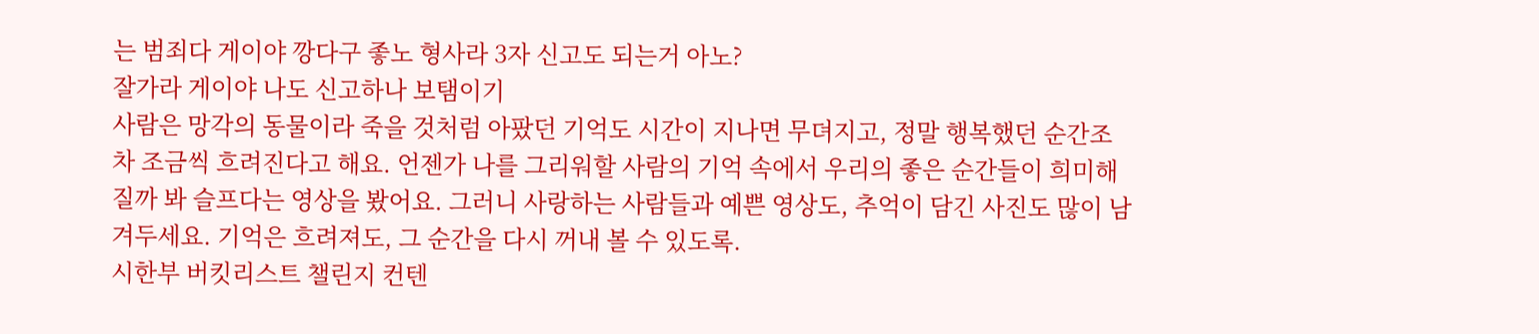는 범죄다 게이야 깡다구 좋노 형사라 3자 신고도 되는거 아노?
잘가라 게이야 나도 신고하나 보탬이기
사람은 망각의 동물이라 죽을 것처럼 아팠던 기억도 시간이 지나면 무뎌지고, 정말 행복했던 순간조차 조금씩 흐려진다고 해요. 언젠가 나를 그리워할 사람의 기억 속에서 우리의 좋은 순간들이 희미해질까 봐 슬프다는 영상을 봤어요. 그러니 사랑하는 사람들과 예쁜 영상도, 추억이 담긴 사진도 많이 남겨두세요. 기억은 흐려져도, 그 순간을 다시 꺼내 볼 수 있도록.
시한부 버킷리스트 챌린지 컨텐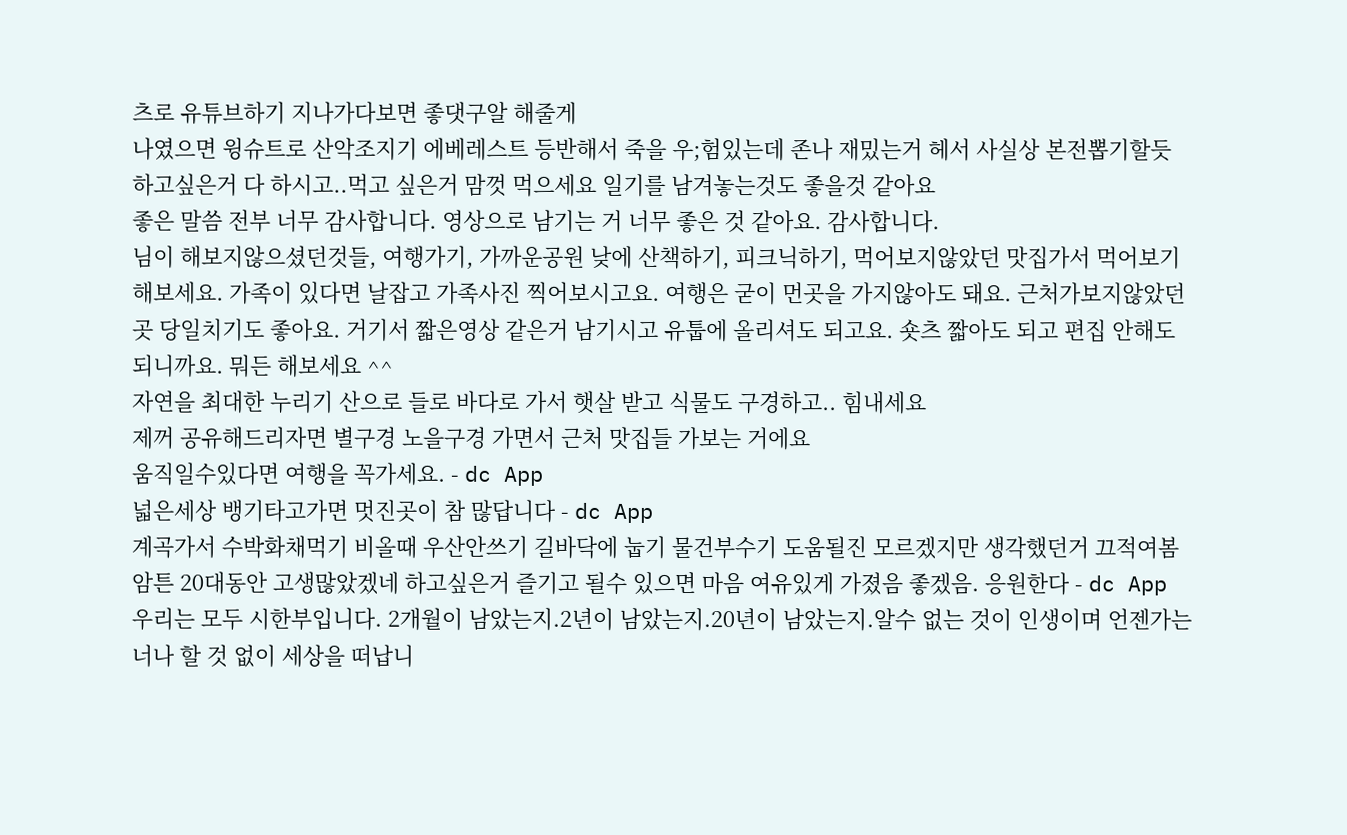츠로 유튜브하기 지나가다보면 좋댓구알 해줄게
나였으면 윙슈트로 산악조지기 에베레스트 등반해서 죽을 우;험있는데 존나 재밌는거 헤서 사실상 본전뽑기할듯
하고싶은거 다 하시고..먹고 싶은거 맘껏 먹으세요 일기를 남겨놓는것도 좋을것 같아요
좋은 말씀 전부 너무 감사합니다. 영상으로 남기는 거 너무 좋은 것 같아요. 감사합니다.
님이 해보지않으셨던것들, 여행가기, 가까운공원 낮에 산책하기, 피크닉하기, 먹어보지않았던 맛집가서 먹어보기 해보세요. 가족이 있다면 날잡고 가족사진 찍어보시고요. 여행은 굳이 먼곳을 가지않아도 돼요. 근처가보지않았던 곳 당일치기도 좋아요. 거기서 짧은영상 같은거 남기시고 유툽에 올리셔도 되고요. 숏츠 짧아도 되고 편집 안해도 되니까요. 뭐든 해보세요 ^^
자연을 최대한 누리기 산으로 들로 바다로 가서 햇살 받고 식물도 구경하고.. 힘내세요
제꺼 공유해드리자면 별구경 노을구경 가면서 근처 맛집들 가보는 거에요
움직일수있다면 여행을 꼭가세요. - dc App
넓은세상 뱅기타고가면 멋진곳이 참 많답니다 - dc App
계곡가서 수박화채먹기 비올때 우산안쓰기 길바닥에 눕기 물건부수기 도움될진 모르겠지만 생각했던거 끄적여봄 암튼 20대동안 고생많았겠네 하고싶은거 즐기고 될수 있으면 마음 여유있게 가졌음 좋겠음. 응원한다 - dc App
우리는 모두 시한부입니다. 2개월이 남았는지.2년이 남았는지.20년이 남았는지.알수 없는 것이 인생이며 언젠가는 너나 할 것 없이 세상을 떠납니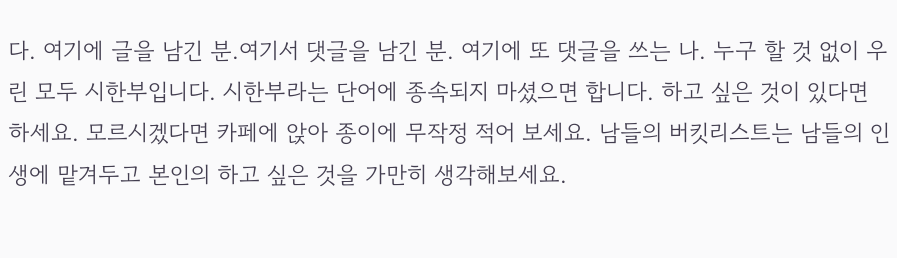다. 여기에 글을 남긴 분.여기서 댓글을 남긴 분. 여기에 또 댓글을 쓰는 나. 누구 할 것 없이 우린 모두 시한부입니다. 시한부라는 단어에 종속되지 마셨으면 합니다. 하고 싶은 것이 있다면 하세요. 모르시겠다면 카페에 앉아 종이에 무작정 적어 보세요. 남들의 버킷리스트는 남들의 인생에 맡겨두고 본인의 하고 싶은 것을 가만히 생각해보세요.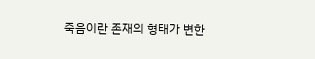죽음이란 존재의 형태가 변한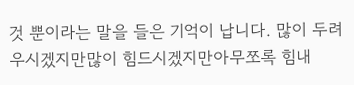것 뿐이라는 말을 들은 기억이 납니다. 많이 두려우시겠지만많이 힘드시겠지만아무쪼록 힘내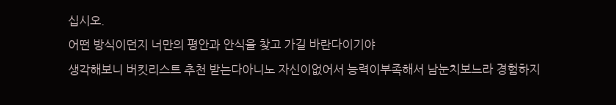십시오.
어떤 방식이던지 너만의 평안과 안식을 찾고 가길 바란다이기야
생각해보니 버킷리스트 추천 받는다아니노 자신이없어서 능력이부족해서 남눈치보느라 경험하지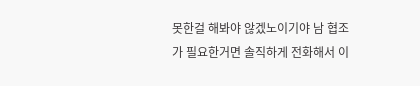못한걸 해봐야 않겠노이기야 남 협조가 필요한거면 솔직하게 전화해서 이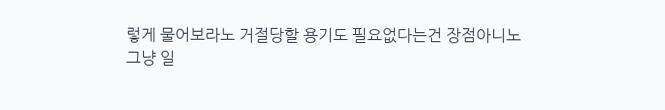렇게 물어보라노 거절당할 용기도 필요없다는건 장점아니노
그냥 일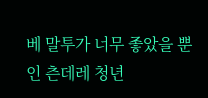베 말투가 너무 좋았을 뿐인 츤데레 청년